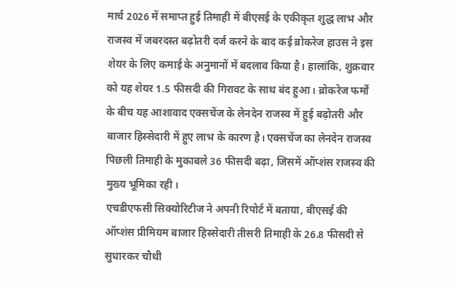मार्च 2026 में समाप्त हुई तिमाही में बीएसई के एकीकृत शुद्ध लाभ और राजस्व में जबरदस्त बढ़ोतरी दर्ज करने के बाद कई ब्रोकरेज हाउस ने इस शेयर के लिए कमाई के अनुमानों में बदलाव किया है। हालांकि, शुक्रवार को यह शेयर 1.5 फीसदी की गिरावट के साथ बंद हुआ। ब्रोकरेज फर्मों के बीच यह आशावाद एक्सचेंज के लेनदेन राजस्व में हुई बढ़ोतरी और बाजार हिस्सेदारी में हुए लाभ के कारण है। एक्सचेंज का लेनदेन राजस्व पिछली तिमाही के मुकाबले 36 फीसदी बढ़ा, जिसमें ऑप्शंस राजस्व की मुख्य भूमिका रही।
एचडीएफसी सिक्योरिटीज ने अपनी रिपोर्ट में बताया, बीएसई की ऑप्शंस प्रीमियम बाजार हिस्सेदारी तीसरी तिमाही के 26.8 फीसदी से सुधारकर चौथी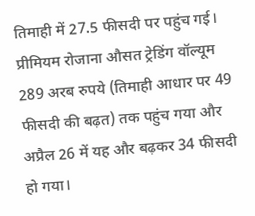तिमाही में 27.5 फीसदी पर पहुंच गई। प्रीमियम रोजाना औसत ट्रेडिंग वॉल्यूम 289 अरब रुपये (तिमाही आधार पर 49 फीसदी की बढ़त) तक पहुंच गया और अप्रैल 26 में यह और बढ़कर 34 फीसदी हो गया।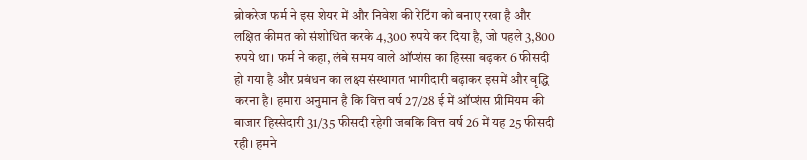ब्रोकरेज फर्म ने इस शेयर में और निवेश की रेटिंग को बनाए रखा है और लक्षित कीमत को संशोधित करके 4,300 रुपये कर दिया है, जो पहले 3,800 रुपये था। फर्म ने कहा, लंबे समय वाले ऑप्शंस का हिस्सा बढ़कर 6 फीसदी हो गया है और प्रबंधन का लक्ष्य संस्थागत भागीदारी बढ़ाकर इसमें और वृद्धि करना है। हमारा अनुमान है कि वित्त वर्ष 27/28 ई में ऑप्शंस प्रीमियम की बाजार हिस्सेदारी 31/35 फीसदी रहेगी जबकि वित्त वर्ष 26 में यह 25 फीसदी रही। हमने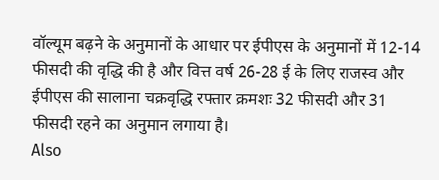वॉल्यूम बढ़ने के अनुमानों के आधार पर ईपीएस के अनुमानों में 12-14 फीसदी की वृद्धि की है और वित्त वर्ष 26-28 ई के लिए राजस्व और ईपीएस की सालाना चक्रवृद्धि रफ्तार क्रमशः 32 फीसदी और 31 फीसदी रहने का अनुमान लगाया है।
Also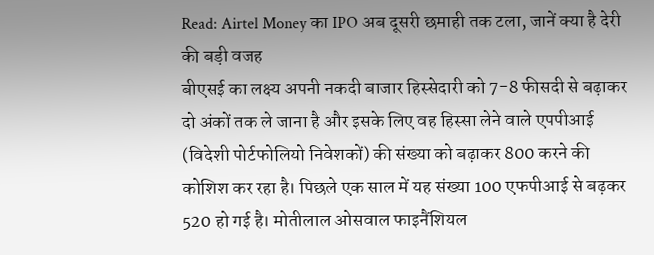Read: Airtel Money का IPO अब दूसरी छमाही तक टला, जानें क्या है देरी की बड़ी वजह
बीएसई का लक्ष्य अपनी नकदी बाजार हिस्सेदारी को 7-8 फीसदी से बढ़ाकर दो अंकों तक ले जाना है और इसके लिए वह हिस्सा लेने वाले एपपीआई (विदेशी पोर्टफोलियो निवेशकों) की संख्या को बढ़ाकर 800 करने की कोशिश कर रहा है। पिछले एक साल में यह संख्या 100 एफपीआई से बढ़कर 520 हो गई है। मोतीलाल ओसवाल फाइनैंशियल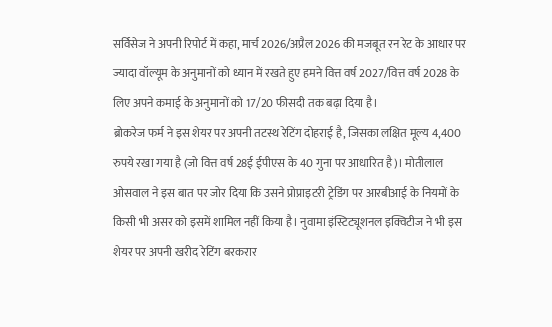सर्विसेज ने अपनी रिपोर्ट में कहा, मार्च 2026/अप्रैल 2026 की मजबूत रन रेट के आधार पर ज्यादा वॉल्यूम के अनुमानों को ध्यान में रखते हुए हमने वित्त वर्ष 2027/वित्त वर्ष 2028 के लिए अपने कमाई के अनुमानों को 17/20 फीसदी तक बढ़ा दिया है।
ब्रोकरेज फर्म ने इस शेयर पर अपनी तटस्थ रेटिंग दोहराई है, जिसका लक्षित मूल्य 4,400 रुपये रखा गया है (जो वित्त वर्ष 28ई ईपीएस के 40 गुना पर आधारित है)। मोतीलाल ओसवाल ने इस बात पर जोर दिया कि उसने प्रोप्राइटरी ट्रेडिंग पर आरबीआई के नियमों के किसी भी असर को इसमें शामिल नहीं किया है। नुवामा इंस्टिट्यूशनल इक्विटीज ने भी इस शेयर पर अपनी खरीद रेटिंग बरकरार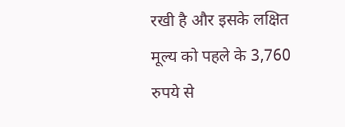रखी है और इसके लक्षित मूल्य को पहले के 3,760 रुपये से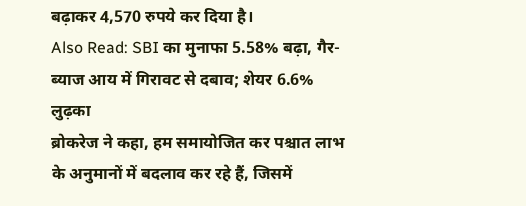बढ़ाकर 4,570 रुपये कर दिया है।
Also Read: SBI का मुनाफा 5.58% बढ़ा, गैर-ब्याज आय में गिरावट से दबाव; शेयर 6.6% लुढ़का
ब्रोकरेज ने कहा, हम समायोजित कर पश्चात लाभ के अनुमानों में बदलाव कर रहे हैं, जिसमें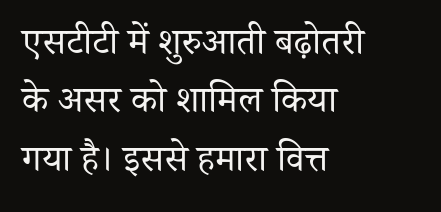एसटीटी में शुरुआती बढ़ोतरी के असर को शामिल किया गया है। इससे हमारा वित्त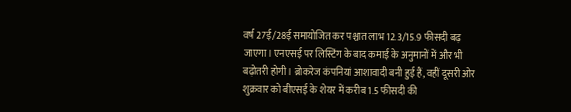वर्ष 27ई/28ई समायोजित कर पश्चात लाभ 12.3/15.9 फीसदी बढ़ जाएगा। एनएसई पर लिस्टिंग के बाद कमाई के अनुमानों में और भी बढ़ोतरी होगी। ब्रोकरेज कंपनियां आशावादी बनी हुई हैं, वहीं दूसरी ओर शुक्रवार को बीएसई के शेयर में करीब 1.5 फीसदी की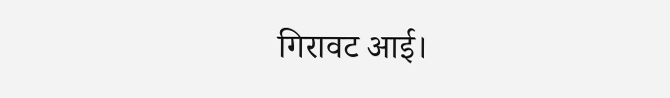गिरावट आई।